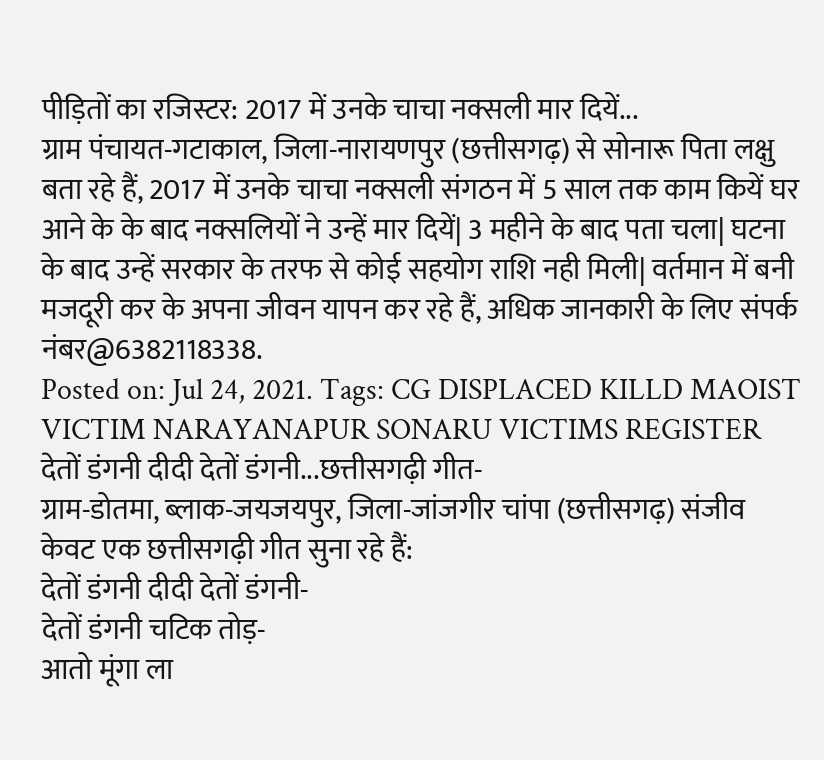पीड़ितों का रजिस्टर: 2017 में उनके चाचा नक्सली मार दियें...
ग्राम पंचायत-गटाकाल, जिला-नारायणपुर (छत्तीसगढ़) से सोनारू पिता लक्षु बता रहे हैं, 2017 में उनके चाचा नक्सली संगठन में 5 साल तक काम कियें घर आने के के बाद नक्सलियों ने उन्हें मार दियें| 3 महीने के बाद पता चला| घटना के बाद उन्हें सरकार के तरफ से कोई सहयोग राशि नही मिली| वर्तमान में बनी मजदूरी कर के अपना जीवन यापन कर रहे हैं, अधिक जानकारी के लिए संपर्क नंबर@6382118338.
Posted on: Jul 24, 2021. Tags: CG DISPLACED KILLD MAOIST VICTIM NARAYANAPUR SONARU VICTIMS REGISTER
देतों डंगनी दीदी देतों डंगनी...छत्तीसगढ़ी गीत-
ग्राम-डोतमा, ब्लाक-जयजयपुर, जिला-जांजगीर चांपा (छत्तीसगढ़) संजीव केवट एक छत्तीसगढ़ी गीत सुना रहे हैं:
देतों डंगनी दीदी देतों डंगनी-
देतों डंगनी चटिक तोड़-
आतो मूंगा ला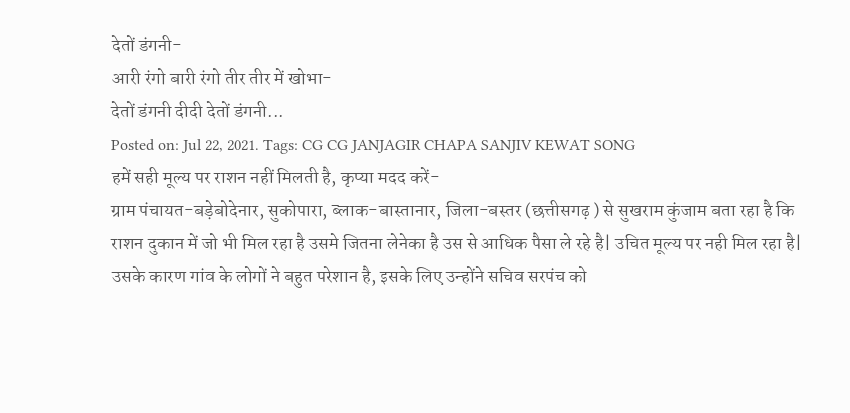देतों डंगनी-
आरी रंगो बारी रंगो तीर तीर में खोभा-
देतों डंगनी दीदी देतों डंगनी...
Posted on: Jul 22, 2021. Tags: CG CG JANJAGIR CHAPA SANJIV KEWAT SONG
हमें सही मूल्य पर राशन नहीं मिलती है, कृप्या मदद करें-
ग्राम पंचायत-बड़ेबोदेनार, सुकोपारा, ब्लाक-बास्तानार, जिला-बस्तर (छत्तीसगढ़ ) से सुखराम कुंजाम बता रहा है कि राशन दुकान में जो भी मिल रहा है उसमे जितना लेनेका है उस से आधिक पैसा ले रहे है| उचित मूल्य पर नही मिल रहा है| उसके कारण गांव के लोगों ने बहुत परेशान है, इसके लिए उन्होंने सचिव सरपंच को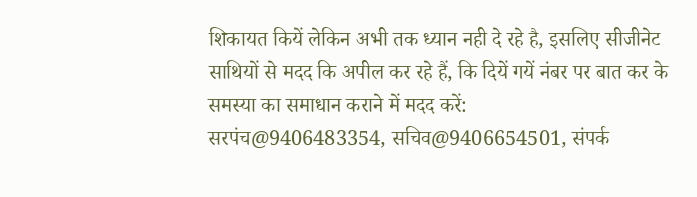शिकायत कियें लेकिन अभी तक ध्यान नही दे रहे है, इसलिए सीजीनेट साथियों से मदद कि अपील कर रहे हैं, कि दियें गयें नंबर पर बात कर के समस्या का समाधान कराने में मदद करें:
सरपंच@9406483354, सचिव@9406654501, संपर्क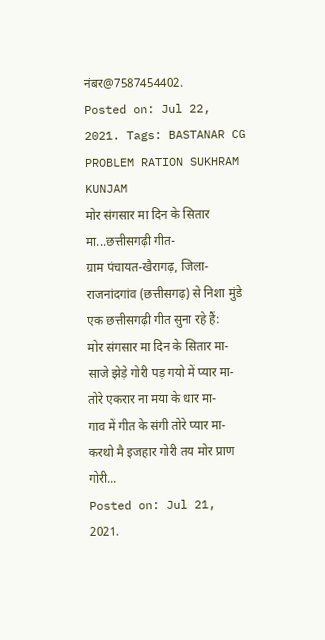नंबर@7587454402.
Posted on: Jul 22, 2021. Tags: BASTANAR CG PROBLEM RATION SUKHRAM KUNJAM
मोर संगसार मा दिन के सितार मा...छत्तीसगढ़ी गीत-
ग्राम पंचायत-खैरागढ़, जिला-राजनांदगांव (छत्तीसगढ़) से निशा मुंडे एक छत्तीसगढ़ी गीत सुना रहे हैं:
मोर संगसार मा दिन के सितार मा-
साजे झेड़े गोरी पड़ गयो में प्यार मा-
तोरे एकरार ना मया के धार मा-
गाव में गीत के संगी तोरे प्यार मा-
करथो मै इजहार गोरी तय मोर प्राण गोरी...
Posted on: Jul 21, 2021.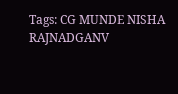Tags: CG MUNDE NISHA RAJNADGANV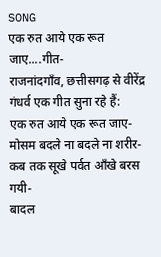SONG
एक रुत आये एक रूत जाए....गीत-
राजनांदगाँव, छत्तीसगढ़ से वीरेंद्र गंधर्व एक गीत सुना रहे हैं:
एक रुत आये एक रूत जाए-
मोसम बदले ना बदले ना शरीर-
कब तक सूखे पर्वत आँखे बरस गयी-
बादल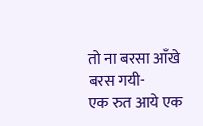तो ना बरसा आँखे बरस गयी-
एक रुत आये एक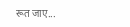रूत जाए...